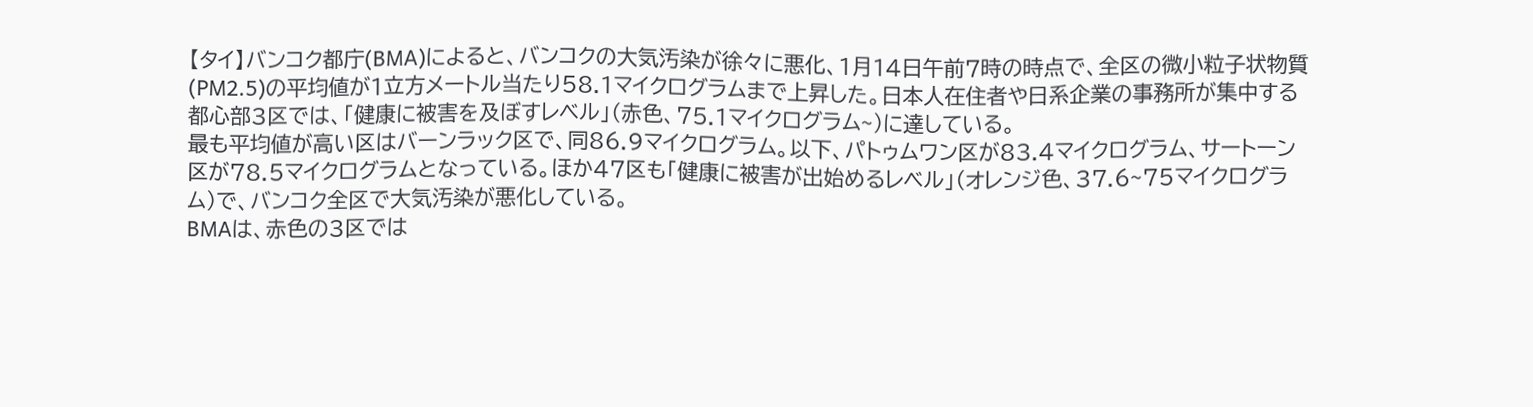【タイ】バンコク都庁(BMA)によると、バンコクの大気汚染が徐々に悪化、1月14日午前7時の時点で、全区の微小粒子状物質(PM2.5)の平均値が1立方メートル当たり58.1マイクログラムまで上昇した。日本人在住者や日系企業の事務所が集中する都心部3区では、「健康に被害を及ぼすレベル」(赤色、75.1マイクログラム~)に達している。
最も平均値が高い区はバーンラック区で、同86.9マイクログラム。以下、パトゥムワン区が83.4マイクログラム、サートーン区が78.5マイクログラムとなっている。ほか47区も「健康に被害が出始めるレベル」(オレンジ色、37.6~75マイクログラム)で、バンコク全区で大気汚染が悪化している。
BMAは、赤色の3区では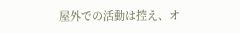屋外での活動は控え、オ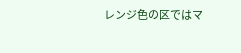レンジ色の区ではマ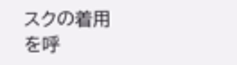スクの着用を呼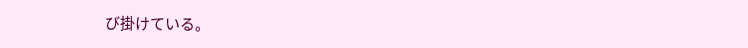び掛けている。